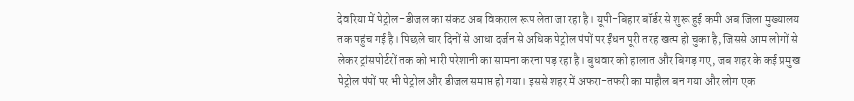देवरिया में पेट्रोल-डीजल का संकट अब विकराल रूप लेता जा रहा है। यूपी-बिहार बॉर्डर से शुरू हुई कमी अब जिला मुख्यालय तक पहुंच गई है। पिछले चार दिनों से आधा दर्जन से अधिक पेट्रोल पंपों पर ईंधन पूरी तरह खत्म हो चुका है, जिससे आम लोगों से लेकर ट्रांसपोर्टरों तक को भारी परेशानी का सामना करना पड़ रहा है। बुधवार को हालात और बिगड़ गए, जब शहर के कई प्रमुख पेट्रोल पंपों पर भी पेट्रोल और डीजल समाप्त हो गया। इससे शहर में अफरा-तफरी का माहौल बन गया और लोग एक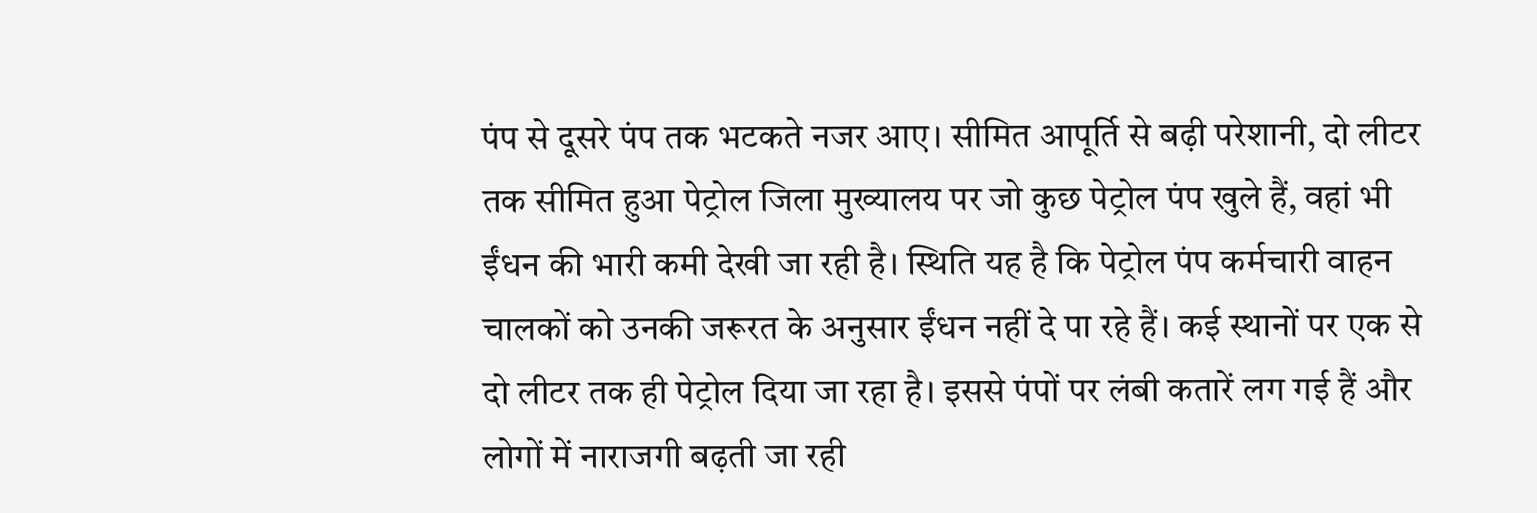पंप से दूसरे पंप तक भटकते नजर आए। सीमित आपूर्ति से बढ़ी परेशानी, दो लीटर तक सीमित हुआ पेट्रोल जिला मुख्यालय पर जो कुछ पेट्रोल पंप खुले हैं, वहां भी ईंधन की भारी कमी देखी जा रही है। स्थिति यह है कि पेट्रोल पंप कर्मचारी वाहन चालकों को उनकी जरूरत के अनुसार ईंधन नहीं दे पा रहे हैं। कई स्थानों पर एक से दो लीटर तक ही पेट्रोल दिया जा रहा है। इससे पंपों पर लंबी कतारें लग गई हैं और लोगों में नाराजगी बढ़ती जा रही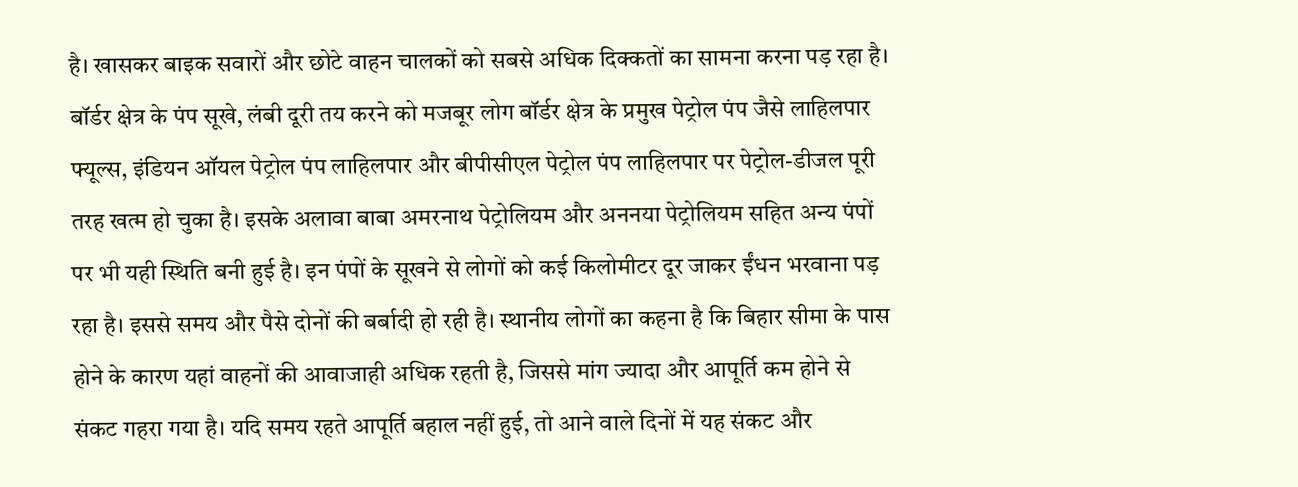है। खासकर बाइक सवारों और छोटे वाहन चालकों को सबसे अधिक दिक्कतों का सामना करना पड़ रहा है। बॉर्डर क्षेत्र के पंप सूखे, लंबी दूरी तय करने को मजबूर लोग बॉर्डर क्षेत्र के प्रमुख पेट्रोल पंप जैसे लाहिलपार फ्यूल्स, इंडियन ऑयल पेट्रोल पंप लाहिलपार और बीपीसीएल पेट्रोल पंप लाहिलपार पर पेट्रोल-डीजल पूरी तरह खत्म हो चुका है। इसके अलावा बाबा अमरनाथ पेट्रोलियम और अननया पेट्रोलियम सहित अन्य पंपों पर भी यही स्थिति बनी हुई है। इन पंपों के सूखने से लोगों को कई किलोमीटर दूर जाकर ईंधन भरवाना पड़ रहा है। इससे समय और पैसे दोनों की बर्बादी हो रही है। स्थानीय लोगों का कहना है कि बिहार सीमा के पास होने के कारण यहां वाहनों की आवाजाही अधिक रहती है, जिससे मांग ज्यादा और आपूर्ति कम होने से संकट गहरा गया है। यदि समय रहते आपूर्ति बहाल नहीं हुई, तो आने वाले दिनों में यह संकट और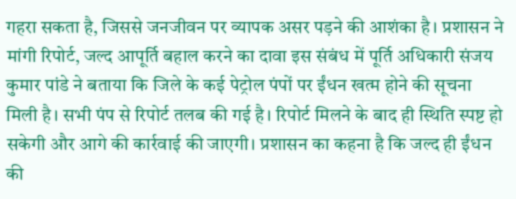गहरा सकता है, जिससे जनजीवन पर व्यापक असर पड़ने की आशंका है। प्रशासन ने मांगी रिपोर्ट, जल्द आपूर्ति बहाल करने का दावा इस संबंध में पूर्ति अधिकारी संजय कुमार पांडे ने बताया कि जिले के कई पेट्रोल पंपों पर ईंधन खत्म होने की सूचना मिली है। सभी पंप से रिपोर्ट तलब की गई है। रिपोर्ट मिलने के बाद ही स्थिति स्पष्ट हो सकेगी और आगे की कार्रवाई की जाएगी। प्रशासन का कहना है कि जल्द ही ईंधन की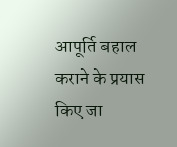आपूर्ति बहाल कराने के प्रयास किए जा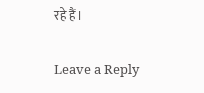रहे हैं।

Leave a Reply